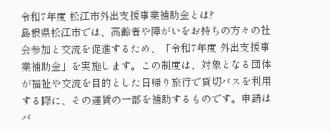令和7年度 松江市外出支援事業補助金とは?
島根県松江市では、高齢者や障がいをお持ちの方々の社会参加と交流を促進するため、「令和7年度 外出支援事業補助金」を実施します。この制度は、対象となる団体が福祉や交流を目的とした日帰り旅行で貸切バスを利用する際に、その運賃の一部を補助するものです。申請はバ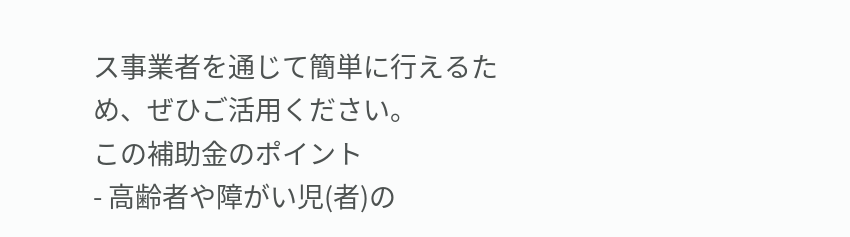ス事業者を通じて簡単に行えるため、ぜひご活用ください。
この補助金のポイント
- 高齢者や障がい児(者)の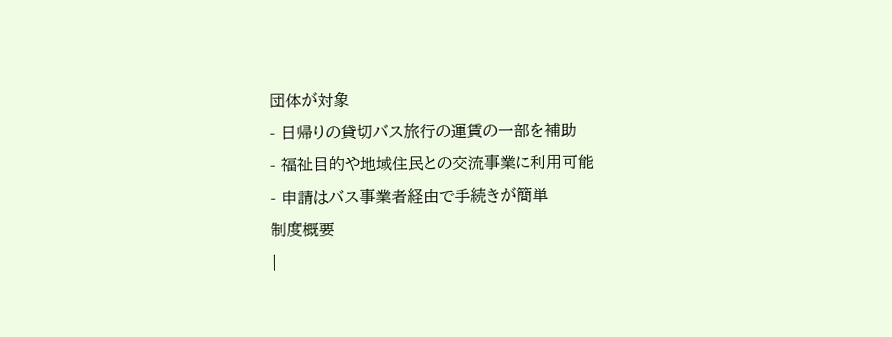団体が対象
- 日帰りの貸切バス旅行の運賃の一部を補助
- 福祉目的や地域住民との交流事業に利用可能
- 申請はバス事業者経由で手続きが簡単
制度概要
|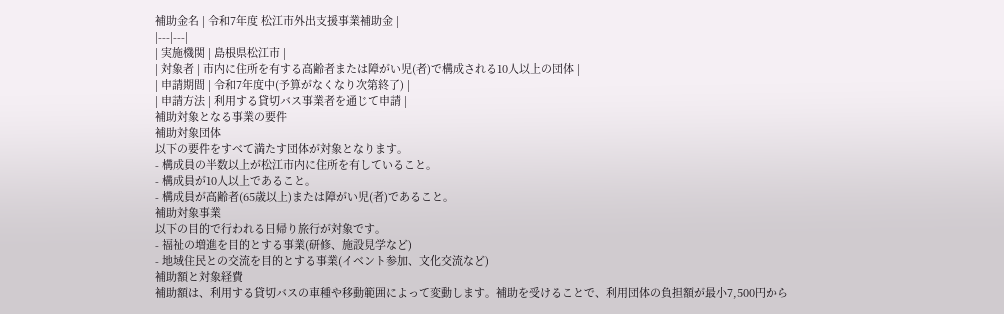補助金名 | 令和7年度 松江市外出支援事業補助金 |
|---|---|
| 実施機関 | 島根県松江市 |
| 対象者 | 市内に住所を有する高齢者または障がい児(者)で構成される10人以上の団体 |
| 申請期間 | 令和7年度中(予算がなくなり次第終了) |
| 申請方法 | 利用する貸切バス事業者を通じて申請 |
補助対象となる事業の要件
補助対象団体
以下の要件をすべて満たす団体が対象となります。
- 構成員の半数以上が松江市内に住所を有していること。
- 構成員が10人以上であること。
- 構成員が高齢者(65歳以上)または障がい児(者)であること。
補助対象事業
以下の目的で行われる日帰り旅行が対象です。
- 福祉の増進を目的とする事業(研修、施設見学など)
- 地域住民との交流を目的とする事業(イベント参加、文化交流など)
補助額と対象経費
補助額は、利用する貸切バスの車種や移動範囲によって変動します。補助を受けることで、利用団体の負担額が最小7,500円から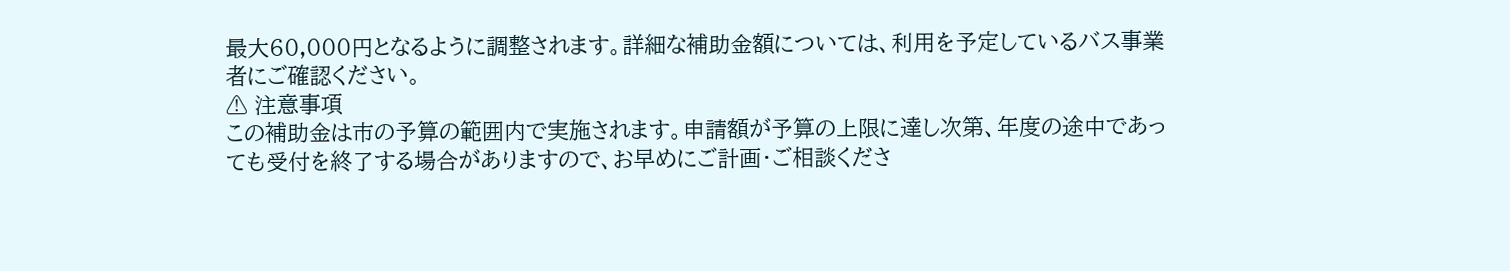最大60,000円となるように調整されます。詳細な補助金額については、利用を予定しているバス事業者にご確認ください。
⚠ 注意事項
この補助金は市の予算の範囲内で実施されます。申請額が予算の上限に達し次第、年度の途中であっても受付を終了する場合がありますので、お早めにご計画・ご相談くださ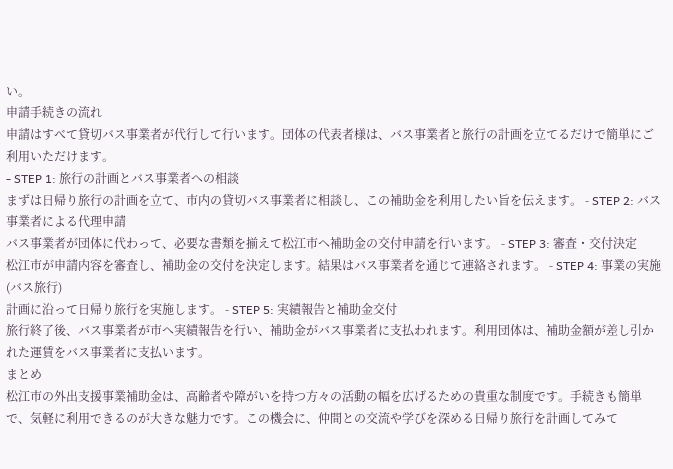い。
申請手続きの流れ
申請はすべて貸切バス事業者が代行して行います。団体の代表者様は、バス事業者と旅行の計画を立てるだけで簡単にご利用いただけます。
- STEP 1: 旅行の計画とバス事業者への相談
まずは日帰り旅行の計画を立て、市内の貸切バス事業者に相談し、この補助金を利用したい旨を伝えます。 - STEP 2: バス事業者による代理申請
バス事業者が団体に代わって、必要な書類を揃えて松江市へ補助金の交付申請を行います。 - STEP 3: 審査・交付決定
松江市が申請内容を審査し、補助金の交付を決定します。結果はバス事業者を通じて連絡されます。 - STEP 4: 事業の実施(バス旅行)
計画に沿って日帰り旅行を実施します。 - STEP 5: 実績報告と補助金交付
旅行終了後、バス事業者が市へ実績報告を行い、補助金がバス事業者に支払われます。利用団体は、補助金額が差し引かれた運賃をバス事業者に支払います。
まとめ
松江市の外出支援事業補助金は、高齢者や障がいを持つ方々の活動の幅を広げるための貴重な制度です。手続きも簡単で、気軽に利用できるのが大きな魅力です。この機会に、仲間との交流や学びを深める日帰り旅行を計画してみて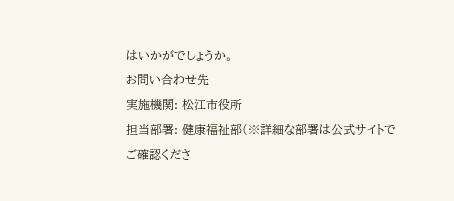はいかがでしょうか。
お問い合わせ先
実施機関: 松江市役所
担当部署: 健康福祉部(※詳細な部署は公式サイトでご確認くださ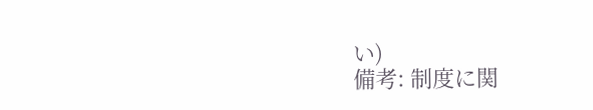い)
備考: 制度に関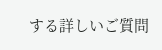する詳しいご質問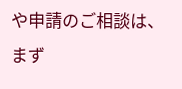や申請のご相談は、まず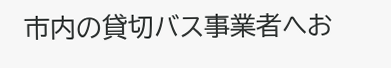市内の貸切バス事業者へお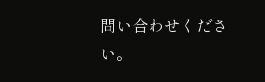問い合わせください。